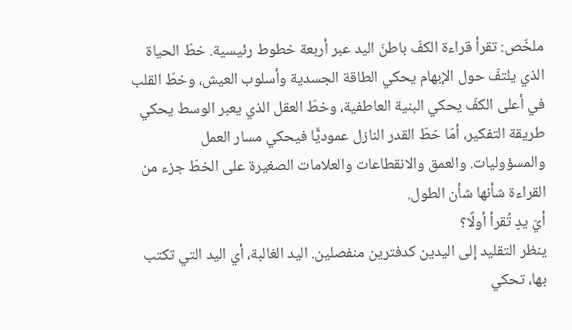ملخّص: تقرأ قراءة الكفّ باطنَ اليد عبر أربعة خطوط رئيسية. خطّ الحياة الذي يلتفّ حول الإبهام يحكي الطاقة الجسدية وأسلوب العيش، وخطّ القلب في أعلى الكفّ يحكي البنية العاطفية، وخطّ العقل الذي يعبر الوسط يحكي طريقة التفكير، أمّا خطّ القدر النازل عموديًّا فيحكي مسار العمل والمسؤوليات. والعمق والانقطاعات والعلامات الصغيرة على الخطّ جزء من القراءة شأنها شأن الطول.
أيّ يدٍ تُقرأ أولًا؟
ينظر التقليد إلى اليدين كدفترين منفصلين. اليد الغالبة، أي اليد التي تكتب بها، تحكي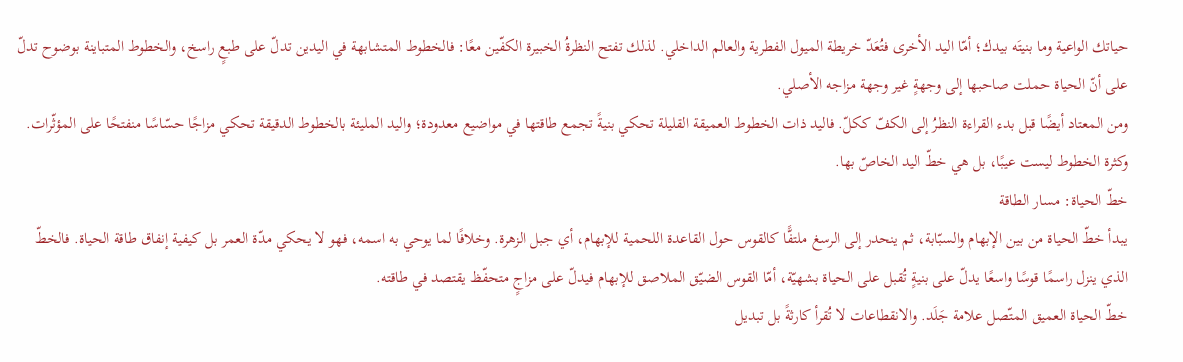حياتك الواعية وما بنيتَه بيدك؛ أمّا اليد الأخرى فتُعَدّ خريطة الميول الفطرية والعالم الداخلي. لذلك تفتح النظرةُ الخبيرة الكفّين معًا: فالخطوط المتشابهة في اليدين تدلّ على طبعٍ راسخ، والخطوط المتباينة بوضوح تدلّ على أنّ الحياة حملت صاحبها إلى وجهةٍ غير وجهة مزاجه الأصلي.
ومن المعتاد أيضًا قبل بدء القراءة النظرُ إلى الكفّ ككلّ. فاليد ذات الخطوط العميقة القليلة تحكي بنيةً تجمع طاقتها في مواضيع معدودة؛ واليد المليئة بالخطوط الدقيقة تحكي مزاجًا حسّاسًا منفتحًا على المؤثّرات. وكثرة الخطوط ليست عيبًا، بل هي خطّ اليد الخاصّ بها.
خطّ الحياة: مسار الطاقة
يبدأ خطّ الحياة من بين الإبهام والسبّابة، ثم ينحدر إلى الرسغ ملتفًّا كالقوس حول القاعدة اللحمية للإبهام، أي جبل الزهرة. وخلافًا لما يوحي به اسمه، فهو لا يحكي مدّة العمر بل كيفية إنفاق طاقة الحياة. فالخطّ الذي ينزل راسمًا قوسًا واسعًا يدلّ على بنيةٍ تُقبل على الحياة بشهيّة، أمّا القوس الضيّق الملاصق للإبهام فيدلّ على مزاجٍ متحفّظ يقتصد في طاقته.
خطّ الحياة العميق المتّصل علامة جَلَد. والانقطاعات لا تُقرأ كارثةً بل تبديل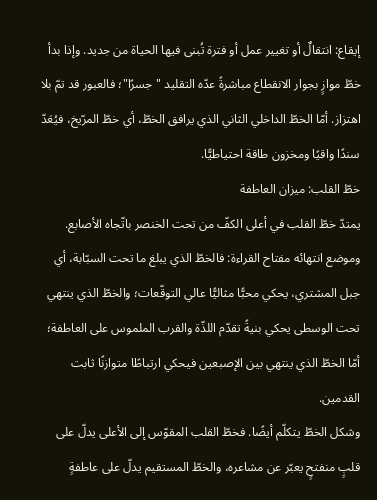إيقاع: انتقالٌ أو تغيير عمل أو فترة تُبنى فيها الحياة من جديد. وإذا بدأ خطّ موازٍ بجوار الانقطاع مباشرةً عدّه التقليد "جسرًا"؛ فالعبور قد تمّ بلا اهتزاز. أمّا الخطّ الداخلي الثاني الذي يرافق الخطّ، أي خطّ المرّيخ، فيُعَدّ سندًا واقيًا ومخزون طاقة احتياطيًّا.
خطّ القلب: ميزان العاطفة
يمتدّ خطّ القلب في أعلى الكفّ من تحت الخنصر باتّجاه الأصابع. وموضع انتهائه مفتاح القراءة: فالخطّ الذي يبلغ ما تحت السبّابة، أي جبل المشتري، يحكي محبًّا مثاليًّا عالي التوقّعات؛ والخطّ الذي ينتهي تحت الوسطى يحكي بنيةً تقدّم اللذّة والقرب الملموس على العاطفة؛ أمّا الخطّ الذي ينتهي بين الإصبعين فيحكي ارتباطًا متوازنًا ثابت القدمين.
وشكل الخطّ يتكلّم أيضًا. فخطّ القلب المقوّس إلى الأعلى يدلّ على قلبٍ منفتحٍ يعبّر عن مشاعره، والخطّ المستقيم يدلّ على عاطفةٍ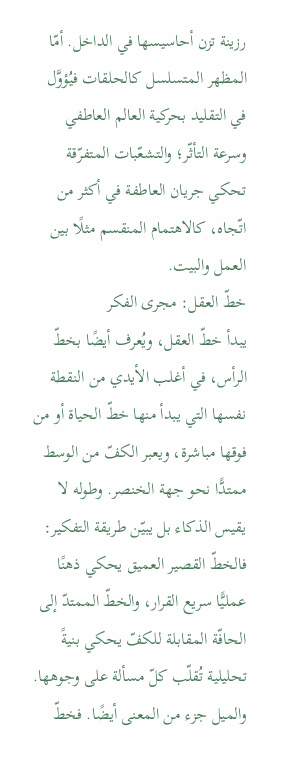رزينة تزن أحاسيسها في الداخل. أمّا المظهر المتسلسل كالحلقات فيُؤوَّل في التقليد بحركية العالم العاطفي وسرعة التأثّر؛ والتشعّبات المتفرّقة تحكي جريان العاطفة في أكثر من اتّجاه، كالاهتمام المنقسم مثلًا بين العمل والبيت.
خطّ العقل: مجرى الفكر
يبدأ خطّ العقل، ويُعرف أيضًا بخطّ الرأس، في أغلب الأيدي من النقطة نفسها التي يبدأ منها خطّ الحياة أو من فوقها مباشرة، ويعبر الكفّ من الوسط ممتدًّا نحو جهة الخنصر. وطوله لا يقيس الذكاء بل يبيّن طريقة التفكير: فالخطّ القصير العميق يحكي ذهنًا عمليًّا سريع القرار، والخطّ الممتدّ إلى الحافّة المقابلة للكفّ يحكي بنيةً تحليلية تُقلّب كلّ مسألة على وجوهها.
والميل جزء من المعنى أيضًا. فخطّ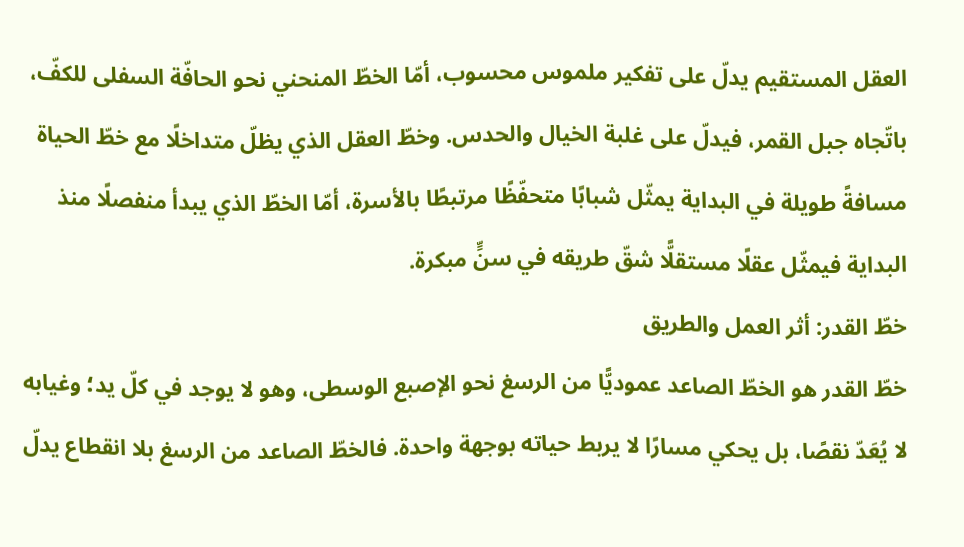العقل المستقيم يدلّ على تفكير ملموس محسوب، أمّا الخطّ المنحني نحو الحافّة السفلى للكفّ، باتّجاه جبل القمر، فيدلّ على غلبة الخيال والحدس. وخطّ العقل الذي يظلّ متداخلًا مع خطّ الحياة مسافةً طويلة في البداية يمثّل شبابًا متحفّظًا مرتبطًا بالأسرة، أمّا الخطّ الذي يبدأ منفصلًا منذ البداية فيمثّل عقلًا مستقلًّا شقّ طريقه في سنٍّ مبكرة.
خطّ القدر: أثر العمل والطريق
خطّ القدر هو الخطّ الصاعد عموديًّا من الرسغ نحو الإصبع الوسطى، وهو لا يوجد في كلّ يد؛ وغيابه لا يُعَدّ نقصًا، بل يحكي مسارًا لا يربط حياته بوجهة واحدة. فالخطّ الصاعد من الرسغ بلا انقطاع يدلّ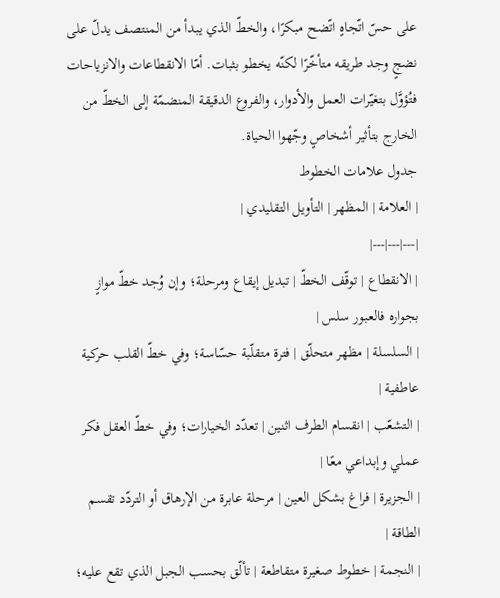على حسّ اتّجاهٍ اتّضح مبكرًا، والخطّ الذي يبدأ من المنتصف يدلّ على نضجٍ وجد طريقه متأخّرًا لكنّه يخطو بثبات. أمّا الانقطاعات والانزياحات فتُؤوَّل بتغيّرات العمل والأدوار، والفروع الدقيقة المنضمّة إلى الخطّ من الخارج بتأثير أشخاصٍ وجّهوا الحياة.
جدول علامات الخطوط
| العلامة | المظهر | التأويل التقليدي |
|---|---|---|
| الانقطاع | توقّف الخطّ | تبديل إيقاع ومرحلة؛ وإن وُجد خطّ موازٍ بجواره فالعبور سلس |
| السلسلة | مظهر متحلّق | فترة متقلّبة حسّاسة؛ وفي خطّ القلب حركية عاطفية |
| التشعّب | انقسام الطرف اثنين | تعدّد الخيارات؛ وفي خطّ العقل فكر عملي وإبداعي معًا |
| الجزيرة | فراغ بشكل العين | مرحلة عابرة من الإرهاق أو التردّد تقسم الطاقة |
| النجمة | خطوط صغيرة متقاطعة | تألّق بحسب الجبل الذي تقع عليه؛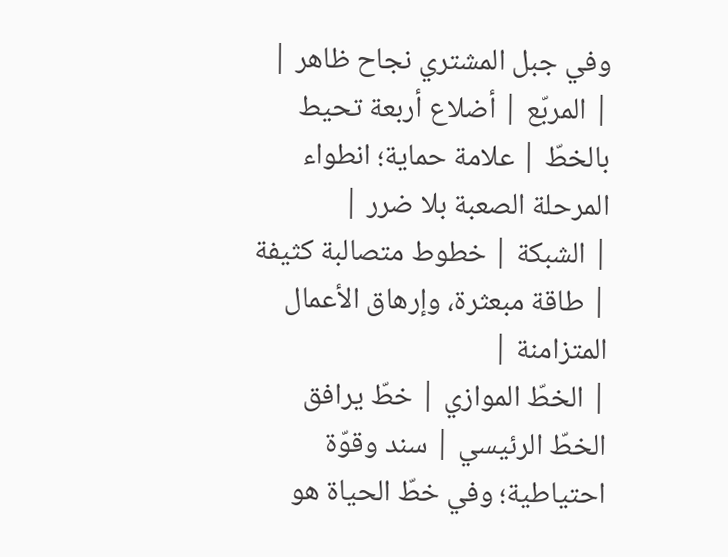وفي جبل المشتري نجاح ظاهر |
| المربّع | أضلاع أربعة تحيط بالخطّ | علامة حماية؛ انطواء المرحلة الصعبة بلا ضرر |
| الشبكة | خطوط متصالبة كثيفة | طاقة مبعثرة، وإرهاق الأعمال المتزامنة |
| الخطّ الموازي | خطّ يرافق الخطّ الرئيسي | سند وقوّة احتياطية؛ وفي خطّ الحياة هو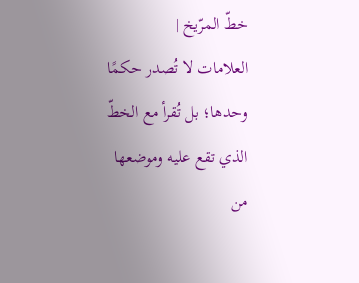خطّ المرّيخ |
العلامات لا تُصدر حكمًا وحدها؛ بل تُقرأ مع الخطّ الذي تقع عليه وموضعها من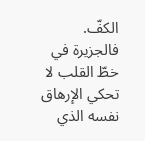الكفّ. فالجزيرة في خطّ القلب لا تحكي الإرهاق نفسه الذي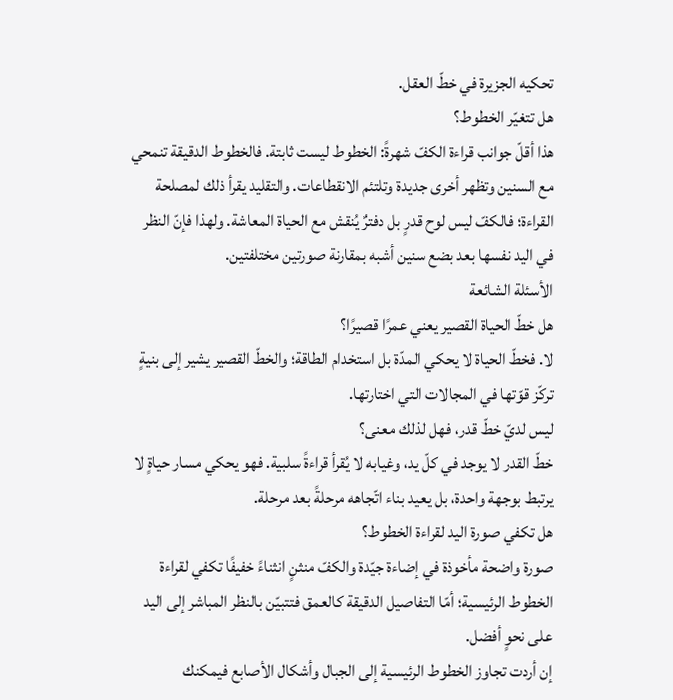تحكيه الجزيرة في خطّ العقل.
هل تتغيّر الخطوط؟
هذا أقلّ جوانب قراءة الكفّ شهرةً: الخطوط ليست ثابتة. فالخطوط الدقيقة تنمحي مع السنين وتظهر أخرى جديدة وتلتئم الانقطاعات. والتقليد يقرأ ذلك لمصلحة القراءة؛ فالكفّ ليس لوح قدرٍ بل دفترٌ يُنقش مع الحياة المعاشة. ولهذا فإنّ النظر في اليد نفسها بعد بضع سنين أشبه بمقارنة صورتين مختلفتين.
الأسئلة الشائعة
هل خطّ الحياة القصير يعني عمرًا قصيرًا؟
لا. فخطّ الحياة لا يحكي المدّة بل استخدام الطاقة؛ والخطّ القصير يشير إلى بنيةٍ تركّز قوّتها في المجالات التي اختارتها.
ليس لديّ خطّ قدر، فهل لذلك معنى؟
خطّ القدر لا يوجد في كلّ يد، وغيابه لا يُقرأ قراءةً سلبية. فهو يحكي مسار حياةٍ لا يرتبط بوجهة واحدة، بل يعيد بناء اتّجاهه مرحلةً بعد مرحلة.
هل تكفي صورة اليد لقراءة الخطوط؟
صورة واضحة مأخوذة في إضاءة جيّدة والكفّ منثنٍ انثناءً خفيفًا تكفي لقراءة الخطوط الرئيسية؛ أمّا التفاصيل الدقيقة كالعمق فتتبيّن بالنظر المباشر إلى اليد على نحوٍ أفضل.
إن أردت تجاوز الخطوط الرئيسية إلى الجبال وأشكال الأصابع فيمكنك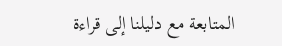المتابعة مع دليلنا إلى قراءة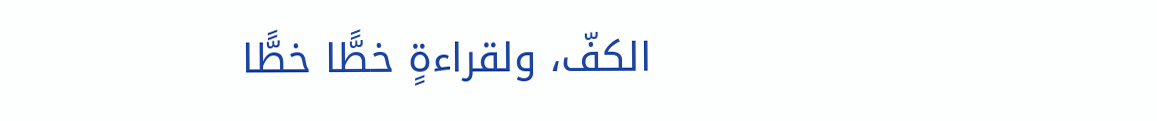الكفّ، ولقراءةٍ خطًّا خطًّا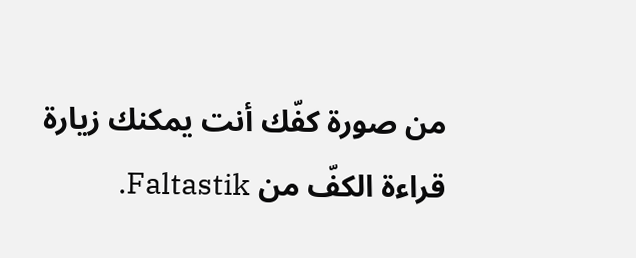من صورة كفّك أنت يمكنك زيارة قراءة الكفّ من Faltastik.